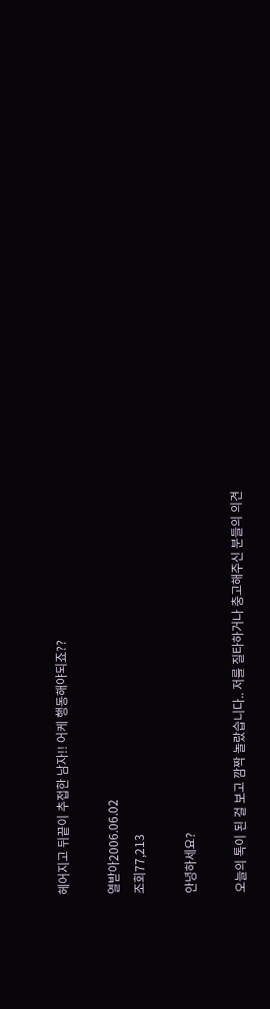헤어지고 뒤끝이 추접한 남자!! 어케 행동해야되죠??

열받아2006.06.02
조회77,213

안녕하세요?

오늘의 톡이 된 걸 보고 깜짝 놀랐습니다.. 저를 질타하거나 충고해주신 분들의 의견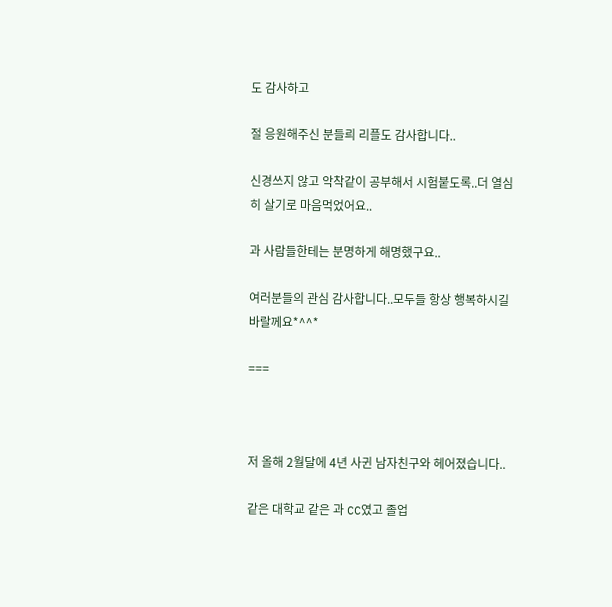도 감사하고

절 응원해주신 분들릐 리플도 감사합니다..

신경쓰지 않고 악착같이 공부해서 시험붙도록..더 열심히 살기로 마음먹었어요..

과 사람들한테는 분명하게 해명했구요..

여러분들의 관심 감사합니다..모두들 항상 행복하시길 바랄께요*^^*

===



저 올해 2월달에 4년 사귄 남자친구와 헤어졌습니다..

같은 대학교 같은 과 CC였고 졸업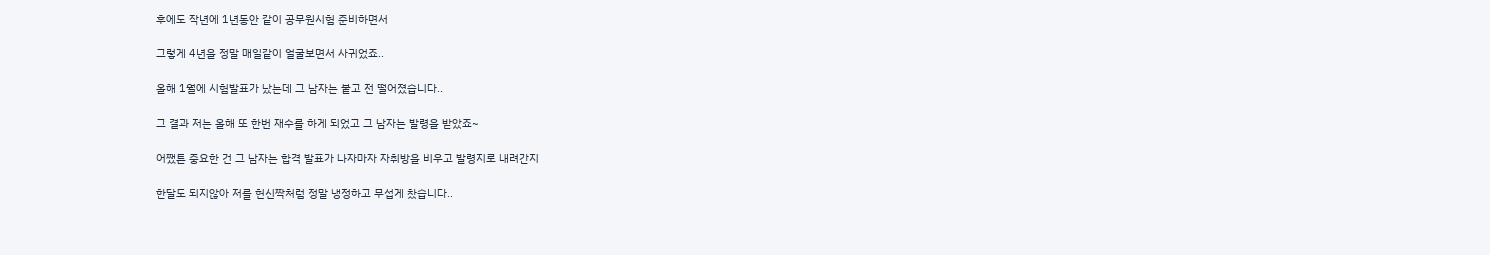후에도 작년에 1년동안 같이 공무원시험 준비하면서

그렇게 4년을 정말 매일같이 얼굴보면서 사귀었죠..

올해 1월에 시험발표가 났는데 그 남자는 붙고 전 떨어졌습니다..

그 결과 저는 올해 또 한번 재수를 하게 되었고 그 남자는 발령을 받았죠~

어쨌튼 중요한 건 그 남자는 합격 발표가 나자마자 자취방을 비우고 발령지로 내려간지

한달도 되지않아 저를 헌신짝처럼 정말 냉정하고 무섭게 찼습니다..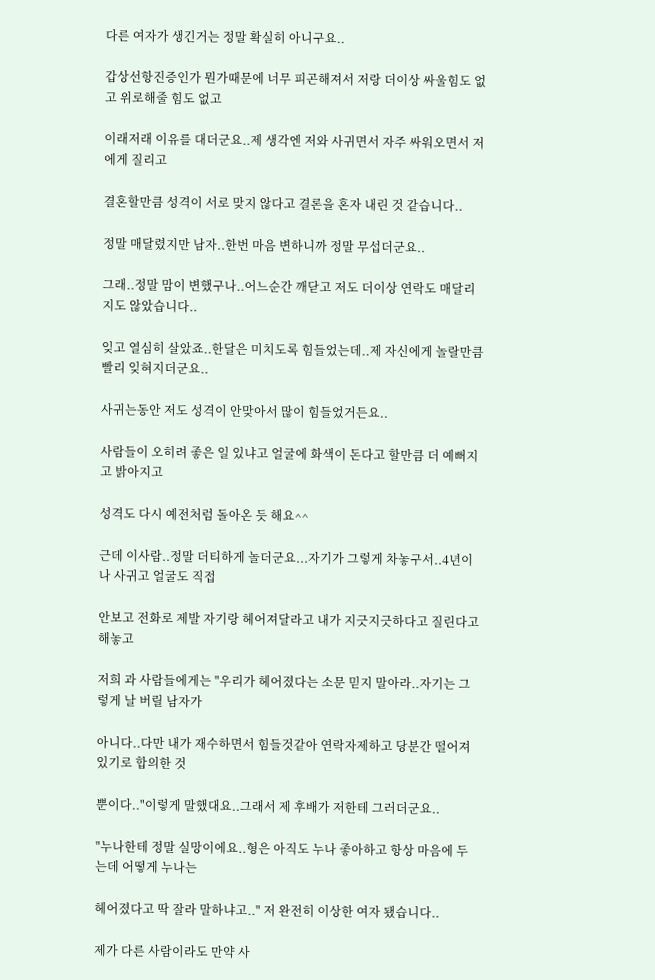다른 여자가 생긴거는 정말 확실히 아니구요..

갑상선항진증인가 뭔가때문에 너무 피곤해져서 저랑 더이상 싸울힘도 없고 위로해줄 힘도 없고

이래저래 이유를 대더군요..제 생각엔 저와 사귀면서 자주 싸워오면서 저에게 질리고

결혼할만큼 성격이 서로 맞지 않다고 결론을 혼자 내린 것 같습니다..

정말 매달렸지만 남자..한번 마음 변하니까 정말 무섭더군요..

그래..정말 맘이 변했구나..어느순간 깨닫고 저도 더이상 연락도 매달리지도 않았습니다..

잊고 열심히 살았죠..한달은 미치도록 힘들었는데..제 자신에게 놀랄만큼 빨리 잊혀지더군요..

사귀는동안 저도 성격이 안맞아서 많이 힘들었거든요..

사람들이 오히려 좋은 일 있냐고 얼굴에 화색이 돈다고 할만큼 더 예뻐지고 밝아지고

성격도 다시 예전처럼 돌아온 듯 해요^^

근데 이사람..정말 더티하게 놀더군요...자기가 그렇게 차놓구서..4년이나 사귀고 얼굴도 직접

안보고 전화로 제발 자기랑 헤어져달라고 내가 지긋지긋하다고 질린다고 해놓고

저희 과 사람들에게는 "우리가 헤어졌다는 소문 믿지 말아라..자기는 그렇게 날 버릴 남자가

아니다..다만 내가 재수하면서 힘들것같아 연락자제하고 당분간 떨어져있기로 합의한 것

뿐이다.."이렇게 말했대요..그래서 제 후배가 저한테 그러더군요..

"누나한테 정말 실망이에요..형은 아직도 누나 좋아하고 항상 마음에 두는데 어떻게 누나는

헤어졌다고 딱 잘라 말하냐고.." 저 완전히 이상한 여자 됐습니다..

제가 다른 사람이라도 만약 사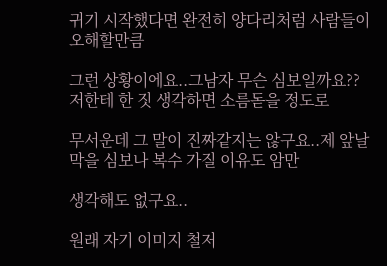귀기 시작했다면 완전히 양다리처럼 사람들이 오해할만큼

그런 상황이에요..그남자 무슨 심보일까요?? 저한테 한 짓 생각하면 소름돋을 정도로

무서운데 그 말이 진짜같지는 않구요..제 앞날 막을 심보나 복수 가질 이유도 암만

생각해도 없구요..

원래 자기 이미지 철저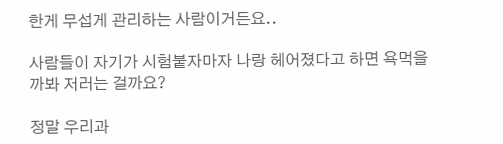한게 무섭게 관리하는 사람이거든요..

사람들이 자기가 시험붙자마자 나랑 헤어졌다고 하면 욕먹을까봐 저러는 걸까요?

정말 우리과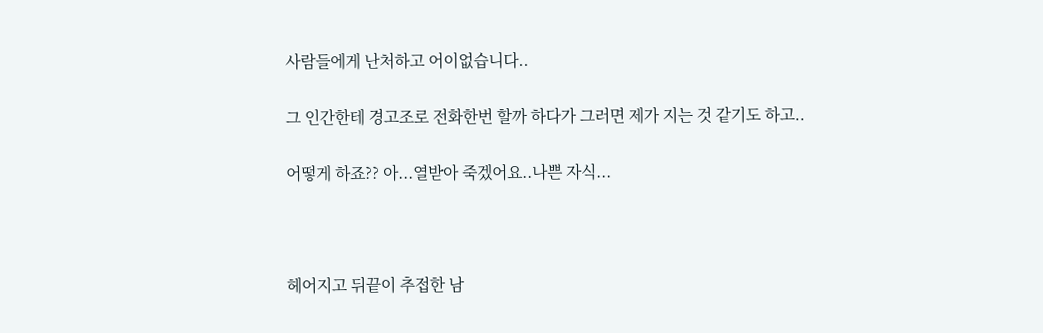사람들에게 난처하고 어이없습니다..

그 인간한테 경고조로 전화한번 할까 하다가 그러면 제가 지는 것 같기도 하고..

어떻게 하죠?? 아...열받아 죽겠어요..나쁜 자식...



헤어지고 뒤끝이 추접한 남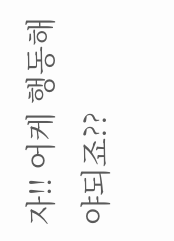자!! 어케 행동해야되죠??